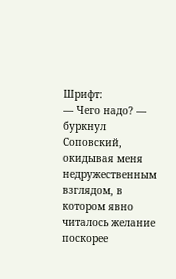Шрифт:
— Чего надо? — буркнул Соповский, окидывая меня недружественным взглядом, в котором явно читалось желание поскорее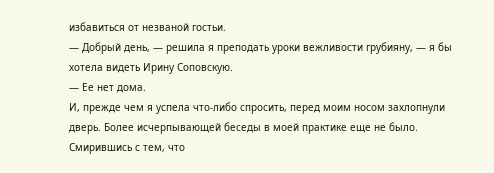избавиться от незваной гостьи.
— Добрый день, — решила я преподать уроки вежливости грубияну, — я бы хотела видеть Ирину Соповскую.
— Ее нет дома.
И, прежде чем я успела что-либо спросить, перед моим носом захлопнули дверь. Более исчерпывающей беседы в моей практике еще не было.
Смирившись с тем, что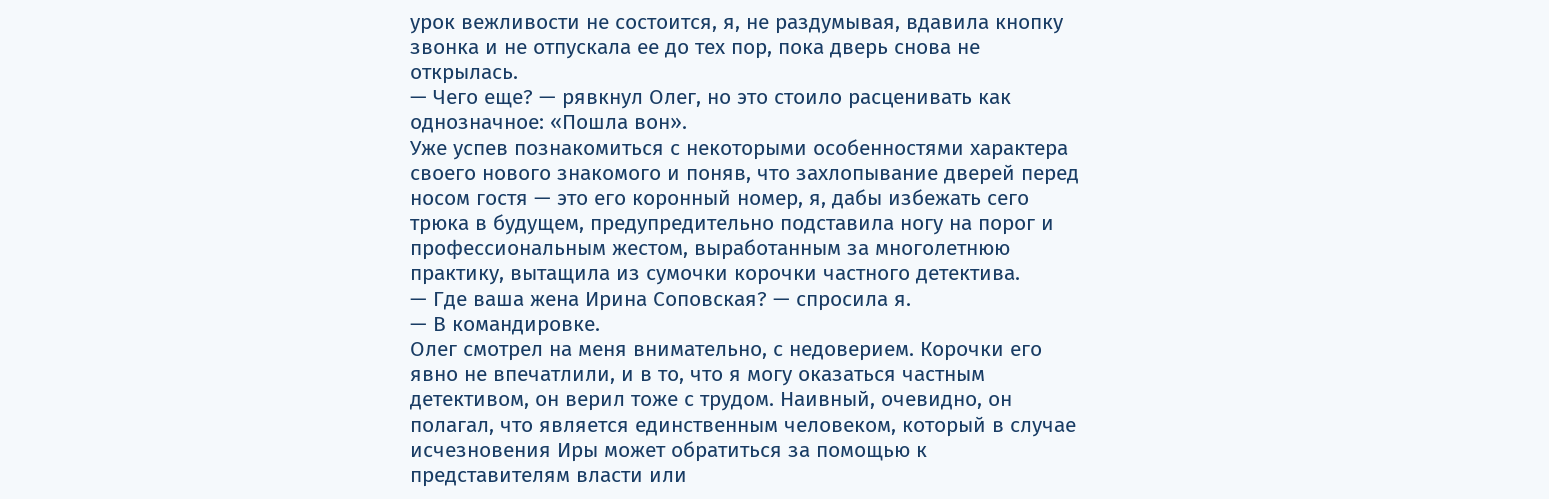урок вежливости не состоится, я, не раздумывая, вдавила кнопку звонка и не отпускала ее до тех пор, пока дверь снова не открылась.
— Чего еще? — рявкнул Олег, но это стоило расценивать как однозначное: «Пошла вон».
Уже успев познакомиться с некоторыми особенностями характера своего нового знакомого и поняв, что захлопывание дверей перед носом гостя — это его коронный номер, я, дабы избежать сего трюка в будущем, предупредительно подставила ногу на порог и профессиональным жестом, выработанным за многолетнюю практику, вытащила из сумочки корочки частного детектива.
— Где ваша жена Ирина Соповская? — спросила я.
— В командировке.
Олег смотрел на меня внимательно, с недоверием. Корочки его явно не впечатлили, и в то, что я могу оказаться частным детективом, он верил тоже с трудом. Наивный, очевидно, он полагал, что является единственным человеком, который в случае исчезновения Иры может обратиться за помощью к представителям власти или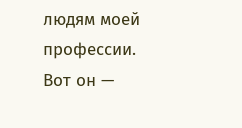людям моей профессии. Вот он —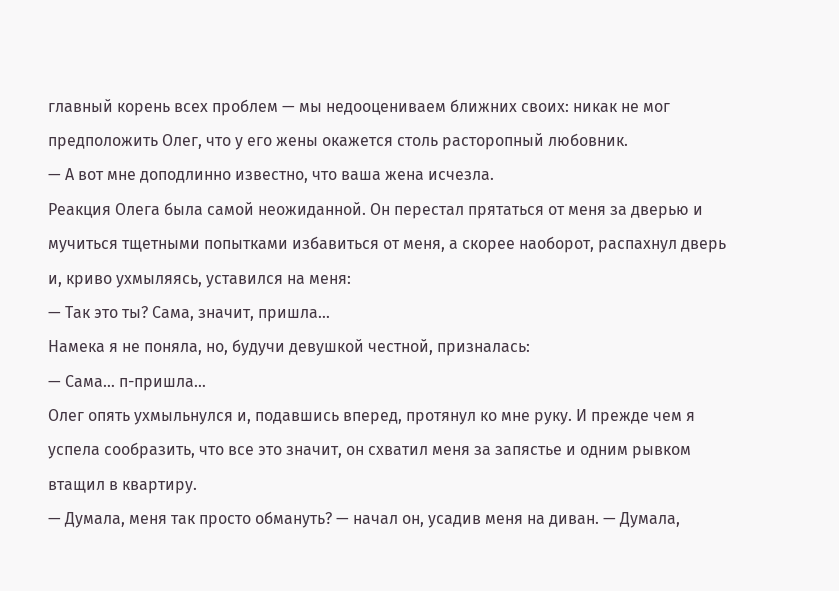главный корень всех проблем — мы недооцениваем ближних своих: никак не мог предположить Олег, что у его жены окажется столь расторопный любовник.
— А вот мне доподлинно известно, что ваша жена исчезла.
Реакция Олега была самой неожиданной. Он перестал прятаться от меня за дверью и мучиться тщетными попытками избавиться от меня, а скорее наоборот, распахнул дверь и, криво ухмыляясь, уставился на меня:
— Так это ты? Сама, значит, пришла…
Намека я не поняла, но, будучи девушкой честной, призналась:
— Сама… п-пришла…
Олег опять ухмыльнулся и, подавшись вперед, протянул ко мне руку. И прежде чем я успела сообразить, что все это значит, он схватил меня за запястье и одним рывком втащил в квартиру.
— Думала, меня так просто обмануть? — начал он, усадив меня на диван. — Думала,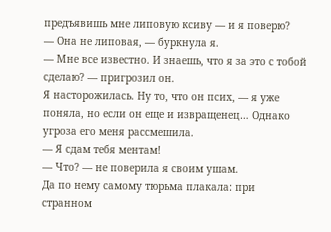предъявишь мне липовую ксиву — и я поверю?
— Она не липовая, — буркнула я.
— Мне все известно. И знаешь, что я за это с тобой сделаю? — пригрозил он.
Я насторожилась. Ну то, что он псих, — я уже поняла, но если он еще и извращенец… Однако угроза его меня рассмешила.
— Я сдам тебя ментам!
— Что? — не поверила я своим ушам.
Да по нему самому тюрьма плакала: при странном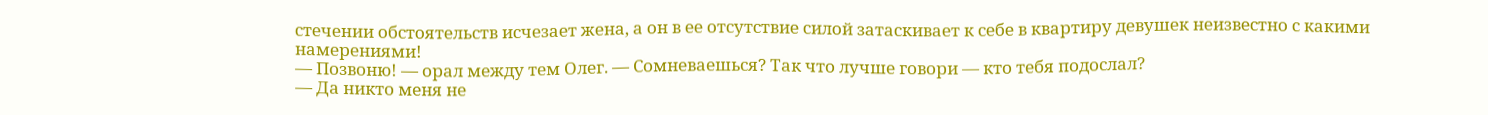стечении обстоятельств исчезает жена, а он в ее отсутствие силой затаскивает к себе в квартиру девушек неизвестно с какими намерениями!
— Позвоню! — орал между тем Олег. — Сомневаешься? Так что лучше говори — кто тебя подослал?
— Да никто меня не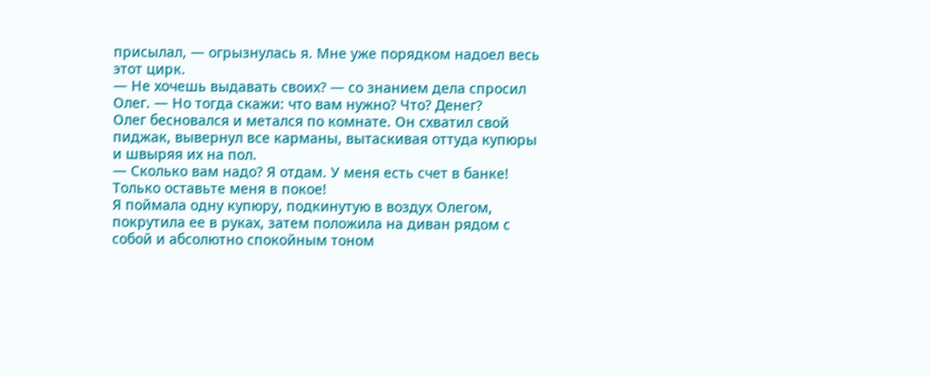присылал, — огрызнулась я. Мне уже порядком надоел весь этот цирк.
— Не хочешь выдавать своих? — со знанием дела спросил Олег. — Но тогда скажи: что вам нужно? Что? Денег?
Олег бесновался и метался по комнате. Он схватил свой пиджак, вывернул все карманы, вытаскивая оттуда купюры и швыряя их на пол.
— Сколько вам надо? Я отдам. У меня есть счет в банке! Только оставьте меня в покое!
Я поймала одну купюру, подкинутую в воздух Олегом, покрутила ее в руках, затем положила на диван рядом с собой и абсолютно спокойным тоном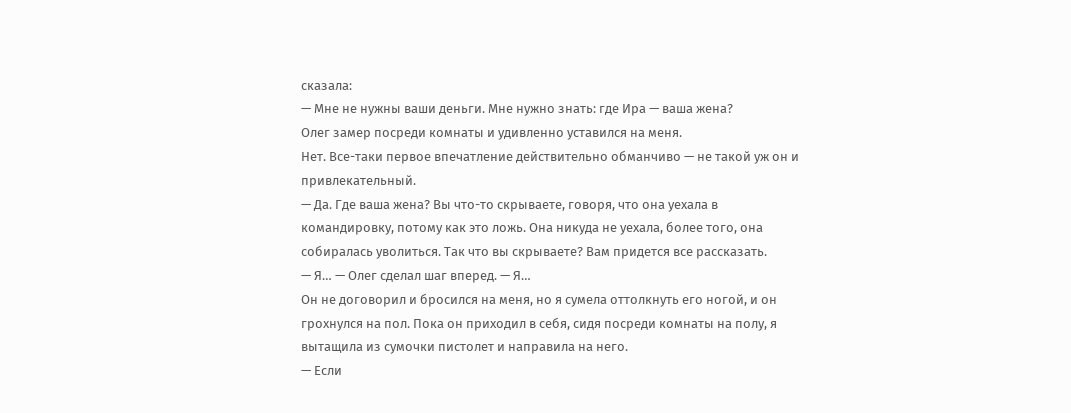сказала:
— Мне не нужны ваши деньги. Мне нужно знать: где Ира — ваша жена?
Олег замер посреди комнаты и удивленно уставился на меня.
Нет. Все-таки первое впечатление действительно обманчиво — не такой уж он и привлекательный.
— Да. Где ваша жена? Вы что-то скрываете, говоря, что она уехала в командировку, потому как это ложь. Она никуда не уехала, более того, она собиралась уволиться. Так что вы скрываете? Вам придется все рассказать.
— Я… — Олег сделал шаг вперед. — Я…
Он не договорил и бросился на меня, но я сумела оттолкнуть его ногой, и он грохнулся на пол. Пока он приходил в себя, сидя посреди комнаты на полу, я вытащила из сумочки пистолет и направила на него.
— Если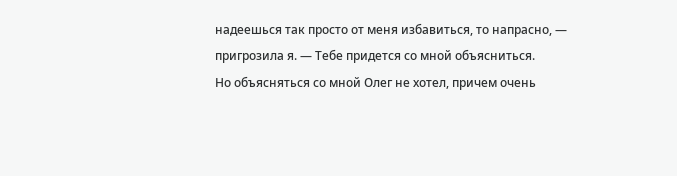надеешься так просто от меня избавиться, то напрасно, — пригрозила я. — Тебе придется со мной объясниться.
Но объясняться со мной Олег не хотел, причем очень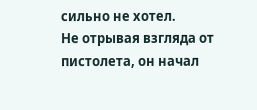сильно не хотел.
Не отрывая взгляда от пистолета, он начал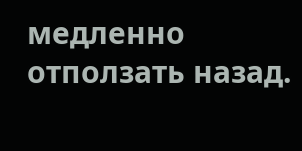медленно отползать назад.